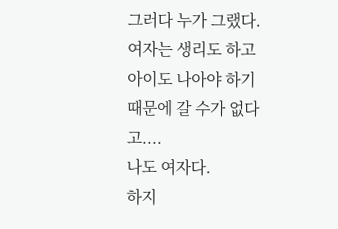그러다 누가 그랬다. 여자는 생리도 하고 아이도 나아야 하기 때문에 갈 수가 없다고....
나도 여자다.
하지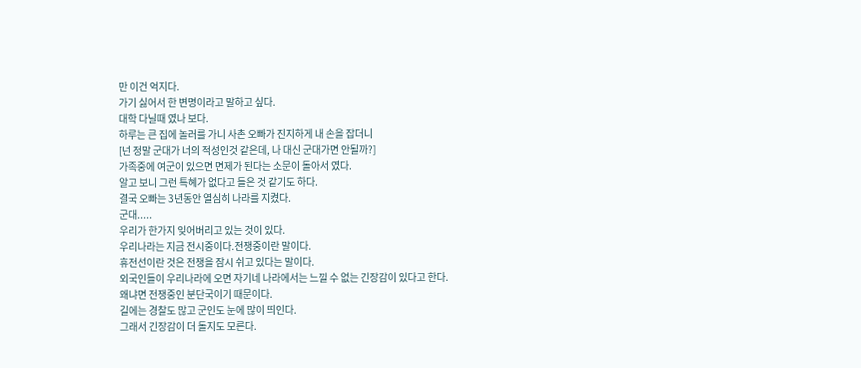만 이건 억지다.
가기 싫어서 한 변명이라고 말하고 싶다.
대학 다닐때 였나 보다.
하루는 큰 집에 놀러를 가니 사촌 오빠가 진지하게 내 손을 잡더니
[넌 정말 군대가 너의 적성인것 같은데, 나 대신 군대가면 안될까?]
가족중에 여군이 있으면 면제가 된다는 소문이 돌아서 였다.
알고 보니 그런 특혜가 없다고 들은 것 같기도 하다.
결국 오빠는 3년동안 열심히 나라를 지켰다.
군대.....
우리가 한가지 잊어버리고 있는 것이 있다.
우리나라는 지금 전시중이다.전쟁중이란 말이다.
휴전선이란 것은 전쟁을 잠시 쉬고 있다는 말이다.
외국인들이 우리나라에 오면 자기네 나라에서는 느낄 수 없는 긴장감이 있다고 한다.
왜냐면 전쟁중인 분단국이기 때문이다.
길에는 경찰도 많고 군인도 눈에 많이 띄인다.
그래서 긴장감이 더 돌지도 모른다.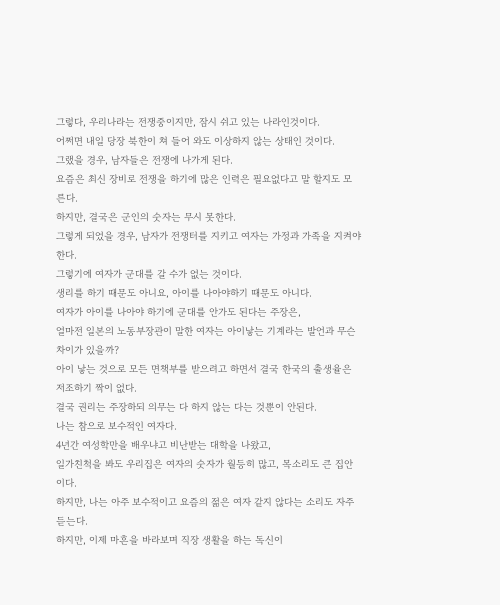그렇다, 우리나라는 전쟁중이지만, 잠시 쉬고 있는 나라인것이다.
어쩌면 내일 당장 북한이 쳐 들어 와도 이상하지 않는 상태인 것이다.
그랬을 경우, 남자들은 전쟁에 나가게 된다.
요즘은 최신 장비로 전쟁을 하기에 많은 인력은 필요없다고 말 할지도 모른다.
하지만, 결국은 군인의 숫자는 무시 못한다.
그렇게 되었을 경우, 남자가 전쟁터를 지키고 여자는 가정과 가족을 지켜야 한다.
그렇기에 여자가 군대를 갈 수가 없는 것이다.
생리를 하기 때문도 아니요, 아이를 나아야하기 때문도 아니다.
여자가 아이를 나아야 하기에 군대를 안가도 된다는 주장은,
얼마전 일본의 노동부장관이 말한 여자는 아이낳는 기계라는 발언과 무슨 차이가 있을까?
아이 낳는 것으로 모든 면책부를 받으려고 하면서 결국 한국의 출생율은 저조하기 짝이 없다.
결국 권리는 주장하되 의무는 다 하지 않는 다는 것뿐이 안된다.
나는 참으로 보수적인 여자다.
4년간 여성학만을 배우냐고 비난받는 대학을 나왔고,
일가친척을 봐도 우리집은 여자의 숫자가 월등히 많고, 목소리도 큰 집안이다.
하지만, 나는 아주 보수적이고 요즘의 젊은 여자 같지 않다는 소리도 자주 듣는다.
하지만, 이제 마흔을 바라보며 직장 생활을 하는 독신이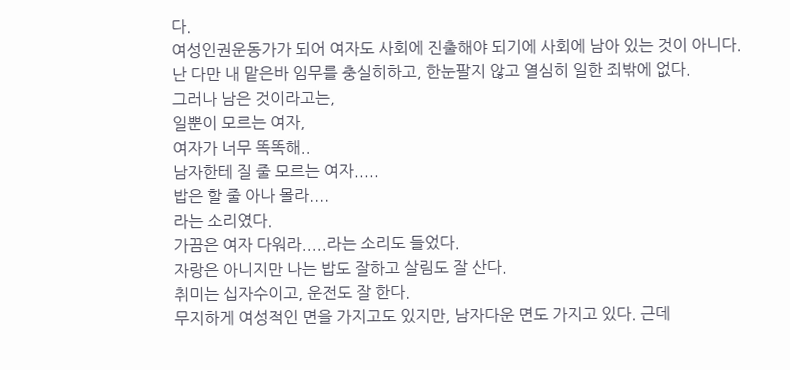다.
여성인권운동가가 되어 여자도 사회에 진출해야 되기에 사회에 남아 있는 것이 아니다.
난 다만 내 맡은바 임무를 충실히하고, 한눈팔지 않고 열심히 일한 죄밖에 없다.
그러나 남은 것이라고는,
일뿐이 모르는 여자,
여자가 너무 똑똑해..
남자한테 질 줄 모르는 여자.....
밥은 할 줄 아나 몰라....
라는 소리였다.
가끔은 여자 다워라.....라는 소리도 들었다.
자랑은 아니지만 나는 밥도 잘하고 살림도 잘 산다.
취미는 십자수이고, 운전도 잘 한다.
무지하게 여성적인 면을 가지고도 있지만, 남자다운 면도 가지고 있다. 근데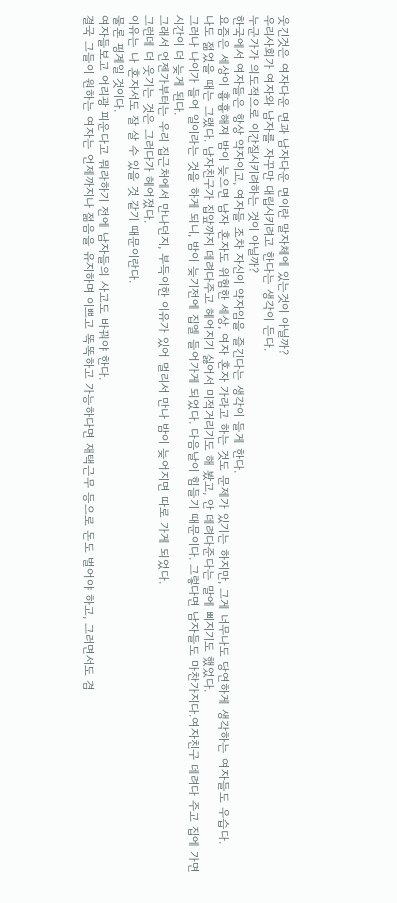웃긴것은 여자다운 면과 남자다운 면이란 말자체에 있는것이 아닐까?
우리사회가 여자와 남자를 자꾸만 대립시키려고 한다는 생각이 든다.
누군가가 의도적으로 이간질시키려하는 것이 아닐까?
한국에서 여자들은 항상 약자이고, 여자들 조차 자신이 약자임을 즐긴다는 생각이 들게 한다.
요즘은 세상이 흉흉해져 밤이 늦으면 남자 혼자도 위험한 세상, 여자 혼자 가라고 하는 것도 문제가 있기는 하지만, 그게 너무나도 당연하게 생각하는 여자들도 우습다.
나도 젊었을 때는 그랬다. 남자친구가 집앞까지 데려다주고 헤어지기 싫어서 미적거리기도 해 봤고, 안 데려다준다는 말에 삐지기도 했었다.
그러나 나이가 들어 일이라는 것을 하게 되니, 밤이 늦기전에 집엘 들어가게 되었다. 다음날이 힘들기 때문이다. 그렇다면 남자들도 마찬가지다.여자친구 데려다 주고 집에 가면 시간이 더 늦게 된다.
그래서 언젠가부터는 우리 집근처에서 만나던지, 부득이한 이유가 있어 멀리서 만나 밤이 늦어지면 따로 가게 되었다.
그런데 더 웃기는 것은 그러다가 헤어졌다.
이유는 나 혼자서도 잘 살 수 있을 것 같기 때문이란다.
물론 핑계일 것이다.
여자들보고 어리광 피운다고 뭐라하기 전에 남자들의 사고도 바꿔야 한다.
결국 그들이 원하는 여자는 언제까지나 젊음을 유지하며 이쁘고 똑똑하고 가능하다면 재택근무 등으로 돈도 벌어야 하고, 그러면서도 겸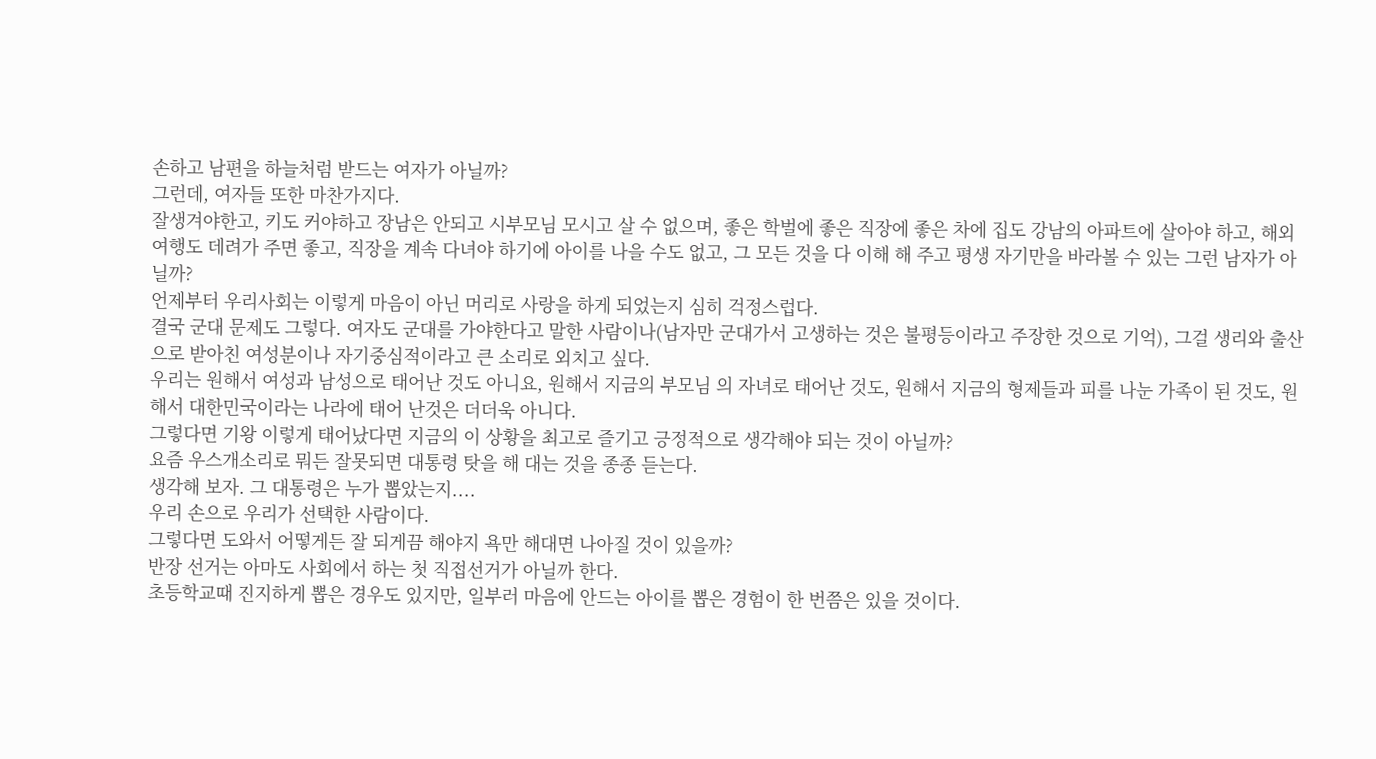손하고 남편을 하늘처럼 받드는 여자가 아닐까?
그런데, 여자들 또한 마찬가지다.
잘생겨야한고, 키도 커야하고 장남은 안되고 시부모님 모시고 살 수 없으며, 좋은 학벌에 좋은 직장에 좋은 차에 집도 강남의 아파트에 살아야 하고, 해외여행도 데려가 주면 좋고, 직장을 계속 다녀야 하기에 아이를 나을 수도 없고, 그 모든 것을 다 이해 해 주고 평생 자기만을 바라볼 수 있는 그런 남자가 아닐까?
언제부터 우리사회는 이렇게 마음이 아닌 머리로 사랑을 하게 되었는지 심히 걱정스럽다.
결국 군대 문제도 그렇다. 여자도 군대를 가야한다고 말한 사람이나(남자만 군대가서 고생하는 것은 불평등이라고 주장한 것으로 기억), 그걸 생리와 출산으로 받아친 여성분이나 자기중심적이라고 큰 소리로 외치고 싶다.
우리는 원해서 여성과 남성으로 태어난 것도 아니요, 원해서 지금의 부모님 의 자녀로 태어난 것도, 원해서 지금의 형제들과 피를 나눈 가족이 된 것도, 원해서 대한민국이라는 나라에 태어 난것은 더더욱 아니다.
그렇다면 기왕 이렇게 태어났다면 지금의 이 상황을 최고로 즐기고 긍정적으로 생각해야 되는 것이 아닐까?
요즘 우스개소리로 뭐든 잘못되면 대통령 탓을 해 대는 것을 종종 듣는다.
생각해 보자. 그 대통령은 누가 뽑았는지....
우리 손으로 우리가 선택한 사람이다.
그렇다면 도와서 어떻게든 잘 되게끔 해야지 욕만 해대면 나아질 것이 있을까?
반장 선거는 아마도 사회에서 하는 첫 직접선거가 아닐까 한다.
초등학교때 진지하게 뽑은 경우도 있지만, 일부러 마음에 안드는 아이를 뽑은 경험이 한 번쯤은 있을 것이다.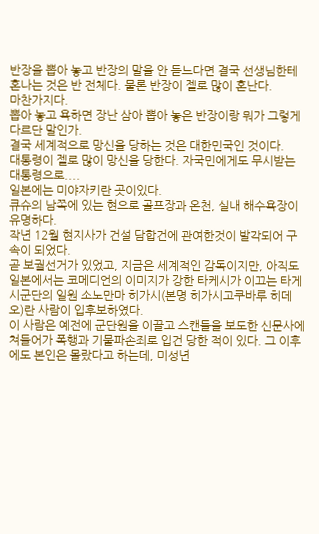반장을 뽑아 놓고 반장의 말을 안 듣느다면 결국 선생님한테 혼나는 것은 반 전체다. 물론 반장이 젤로 많이 혼난다.
마찬가지다.
뽑아 놓고 욕하면 장난 삼아 뽑아 놓은 반장이랑 뭐가 그렇게 다르단 말인가.
결국 세계적으로 망신을 당하는 것은 대한민국인 것이다.
대통령이 젤로 많이 망신을 당한다. 자국민에게도 무시받는 대통령으로....
일본에는 미야자키란 곳이있다.
큐슈의 남쪽에 있는 현으로 골프장과 온천, 실내 해수욕장이 유명하다.
작년 12월 현지사가 건설 담합건에 관여한것이 발각되어 구속이 되었다.
곧 보궐선거가 있었고, 지금은 세계적인 감독이지만, 아직도 일본에서는 코메디언의 이미지가 강한 타케시가 이끄는 타게시군단의 일원 소노만마 히가시(본명 히가시고쿠바루 히데오)란 사람이 입후보하였다.
이 사람은 예전에 군단원을 이끌고 스캔들을 보도한 신문사에 쳐들어가 폭행과 기물파손죄로 입건 당한 적이 있다. 그 이후에도 본인은 몰랐다고 하는데, 미성년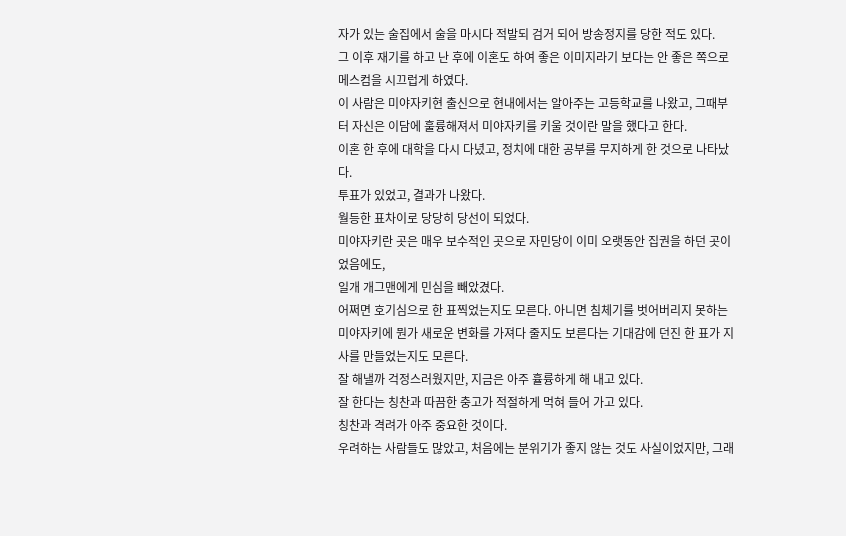자가 있는 술집에서 술을 마시다 적발되 검거 되어 방송정지를 당한 적도 있다.
그 이후 재기를 하고 난 후에 이혼도 하여 좋은 이미지라기 보다는 안 좋은 쪽으로 메스컴을 시끄럽게 하였다.
이 사람은 미야자키현 출신으로 현내에서는 알아주는 고등학교를 나왔고, 그때부터 자신은 이담에 훌륭해져서 미야자키를 키울 것이란 말을 했다고 한다.
이혼 한 후에 대학을 다시 다녔고, 정치에 대한 공부를 무지하게 한 것으로 나타났다.
투표가 있었고, 결과가 나왔다.
월등한 표차이로 당당히 당선이 되었다.
미야자키란 곳은 매우 보수적인 곳으로 자민당이 이미 오랫동안 집권을 하던 곳이었음에도,
일개 개그맨에게 민심을 빼았겼다.
어쩌면 호기심으로 한 표찍었는지도 모른다. 아니면 침체기를 벗어버리지 못하는 미야자키에 뭔가 새로운 변화를 가져다 줄지도 보른다는 기대감에 던진 한 표가 지사를 만들었는지도 모른다.
잘 해낼까 걱정스러웠지만, 지금은 아주 휼륭하게 해 내고 있다.
잘 한다는 칭찬과 따끔한 충고가 적절하게 먹혀 들어 가고 있다.
칭찬과 격려가 아주 중요한 것이다.
우려하는 사람들도 많았고, 처음에는 분위기가 좋지 않는 것도 사실이었지만, 그래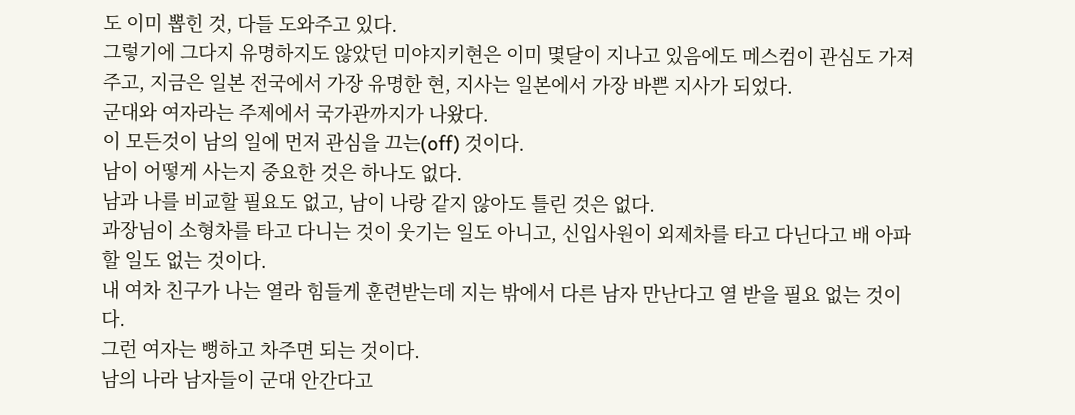도 이미 뽑힌 것, 다들 도와주고 있다.
그렇기에 그다지 유명하지도 않았던 미야지키현은 이미 몇달이 지나고 있음에도 메스컴이 관심도 가져주고, 지금은 일본 전국에서 가장 유명한 현, 지사는 일본에서 가장 바쁜 지사가 되었다.
군대와 여자라는 주제에서 국가관까지가 나왔다.
이 모든것이 남의 일에 먼저 관심을 끄는(off) 것이다.
남이 어떻게 사는지 중요한 것은 하나도 없다.
남과 나를 비교할 필요도 없고, 남이 나랑 같지 않아도 틀린 것은 없다.
과장님이 소형차를 타고 다니는 것이 웃기는 일도 아니고, 신입사원이 외제차를 타고 다닌다고 배 아파 할 일도 없는 것이다.
내 여차 친구가 나는 열라 힘들게 훈련받는데 지는 밖에서 다른 남자 만난다고 열 받을 필요 없는 것이다.
그런 여자는 뻥하고 차주면 되는 것이다.
남의 나라 남자들이 군대 안간다고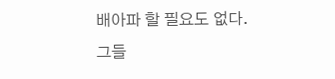배아파 할 필요도 없다.
그들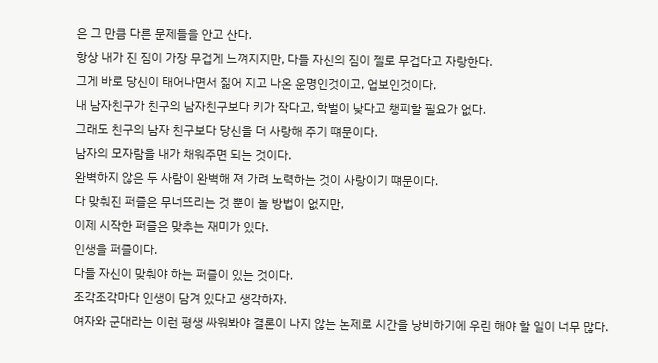은 그 만큼 다른 문제들을 안고 산다.
항상 내가 진 짐이 가장 무겁게 느껴지지만, 다들 자신의 짐이 젤로 무겁다고 자랑한다.
그게 바로 당신이 태어나면서 짊어 지고 나온 운명인것이고, 업보인것이다.
내 남자친구가 친구의 남자친구보다 키가 작다고, 학벌이 낮다고 챙피할 필요가 없다.
그래도 친구의 남자 친구보다 당신을 더 사랑해 주기 떄문이다.
남자의 모자람을 내가 채워주면 되는 것이다.
완벽하지 않은 두 사람이 완벽해 져 가려 노력하는 것이 사랑이기 떄문이다.
다 맞춰진 퍼즐은 무너뜨리는 것 뿐이 놀 방법이 없지만,
이제 시작한 퍼즐은 맞추는 재미가 있다.
인생을 퍼즐이다.
다들 자신이 맞춰야 하는 퍼즐이 있는 것이다.
조각조각마다 인생이 담겨 있다고 생각하자.
여자와 군대라는 이런 평생 싸워봐야 결론이 나지 않는 논제로 시간을 낭비하기에 우린 해야 할 일이 너무 많다.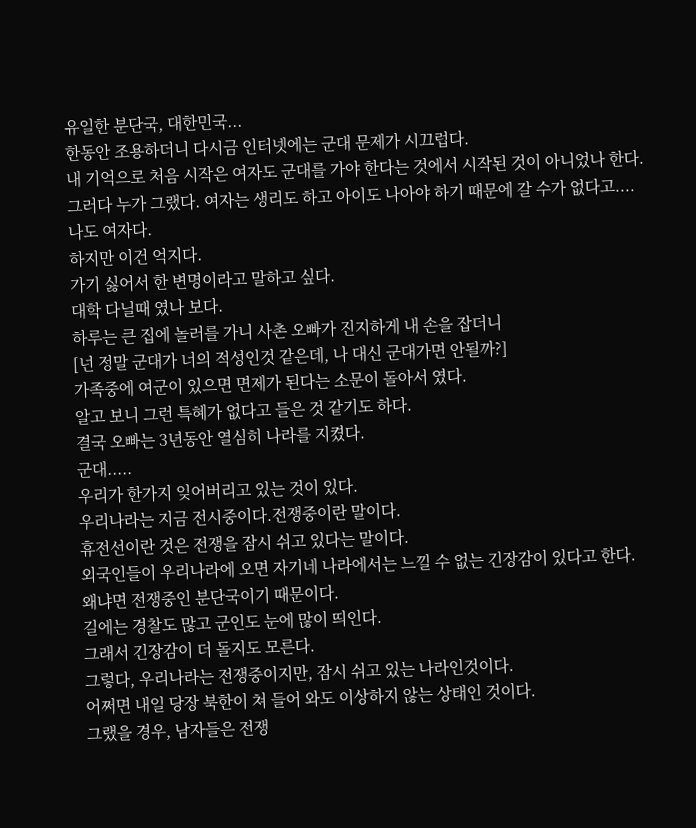유일한 분단국, 대한민국...
한동안 조용하더니 다시금 인터넷에는 군대 문제가 시끄럽다.
내 기억으로 처음 시작은 여자도 군대를 가야 한다는 것에서 시작된 것이 아니었나 한다.
그러다 누가 그랬다. 여자는 생리도 하고 아이도 나아야 하기 때문에 갈 수가 없다고....
나도 여자다.
하지만 이건 억지다.
가기 싫어서 한 변명이라고 말하고 싶다.
대학 다닐때 였나 보다.
하루는 큰 집에 놀러를 가니 사촌 오빠가 진지하게 내 손을 잡더니
[넌 정말 군대가 너의 적성인것 같은데, 나 대신 군대가면 안될까?]
가족중에 여군이 있으면 면제가 된다는 소문이 돌아서 였다.
알고 보니 그런 특혜가 없다고 들은 것 같기도 하다.
결국 오빠는 3년동안 열심히 나라를 지켰다.
군대.....
우리가 한가지 잊어버리고 있는 것이 있다.
우리나라는 지금 전시중이다.전쟁중이란 말이다.
휴전선이란 것은 전쟁을 잠시 쉬고 있다는 말이다.
외국인들이 우리나라에 오면 자기네 나라에서는 느낄 수 없는 긴장감이 있다고 한다.
왜냐면 전쟁중인 분단국이기 때문이다.
길에는 경찰도 많고 군인도 눈에 많이 띄인다.
그래서 긴장감이 더 돌지도 모른다.
그렇다, 우리나라는 전쟁중이지만, 잠시 쉬고 있는 나라인것이다.
어쩌면 내일 당장 북한이 쳐 들어 와도 이상하지 않는 상태인 것이다.
그랬을 경우, 남자들은 전쟁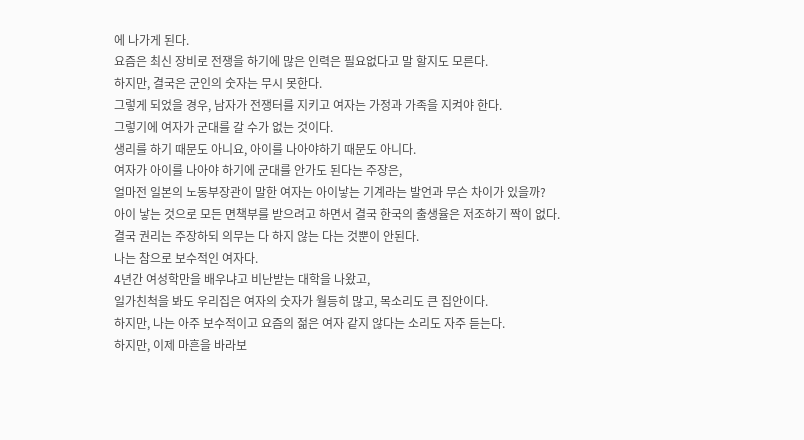에 나가게 된다.
요즘은 최신 장비로 전쟁을 하기에 많은 인력은 필요없다고 말 할지도 모른다.
하지만, 결국은 군인의 숫자는 무시 못한다.
그렇게 되었을 경우, 남자가 전쟁터를 지키고 여자는 가정과 가족을 지켜야 한다.
그렇기에 여자가 군대를 갈 수가 없는 것이다.
생리를 하기 때문도 아니요, 아이를 나아야하기 때문도 아니다.
여자가 아이를 나아야 하기에 군대를 안가도 된다는 주장은,
얼마전 일본의 노동부장관이 말한 여자는 아이낳는 기계라는 발언과 무슨 차이가 있을까?
아이 낳는 것으로 모든 면책부를 받으려고 하면서 결국 한국의 출생율은 저조하기 짝이 없다.
결국 권리는 주장하되 의무는 다 하지 않는 다는 것뿐이 안된다.
나는 참으로 보수적인 여자다.
4년간 여성학만을 배우냐고 비난받는 대학을 나왔고,
일가친척을 봐도 우리집은 여자의 숫자가 월등히 많고, 목소리도 큰 집안이다.
하지만, 나는 아주 보수적이고 요즘의 젊은 여자 같지 않다는 소리도 자주 듣는다.
하지만, 이제 마흔을 바라보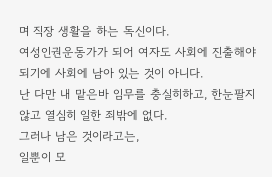며 직장 생활을 하는 독신이다.
여성인권운동가가 되어 여자도 사회에 진출해야 되기에 사회에 남아 있는 것이 아니다.
난 다만 내 맡은바 임무를 충실히하고, 한눈팔지 않고 열심히 일한 죄밖에 없다.
그러나 남은 것이라고는,
일뿐이 모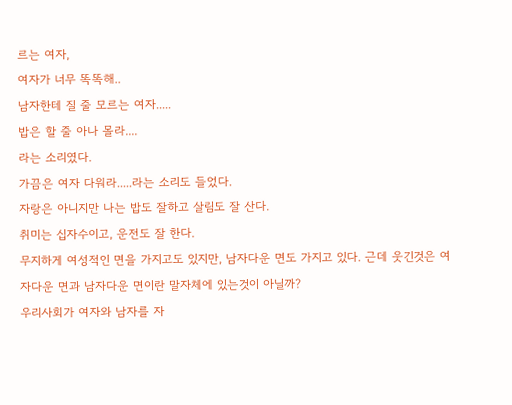르는 여자,
여자가 너무 똑똑해..
남자한테 질 줄 모르는 여자.....
밥은 할 줄 아나 몰라....
라는 소리였다.
가끔은 여자 다워라.....라는 소리도 들었다.
자랑은 아니지만 나는 밥도 잘하고 살림도 잘 산다.
취미는 십자수이고, 운전도 잘 한다.
무지하게 여성적인 면을 가지고도 있지만, 남자다운 면도 가지고 있다. 근데 웃긴것은 여자다운 면과 남자다운 면이란 말자체에 있는것이 아닐까?
우리사회가 여자와 남자를 자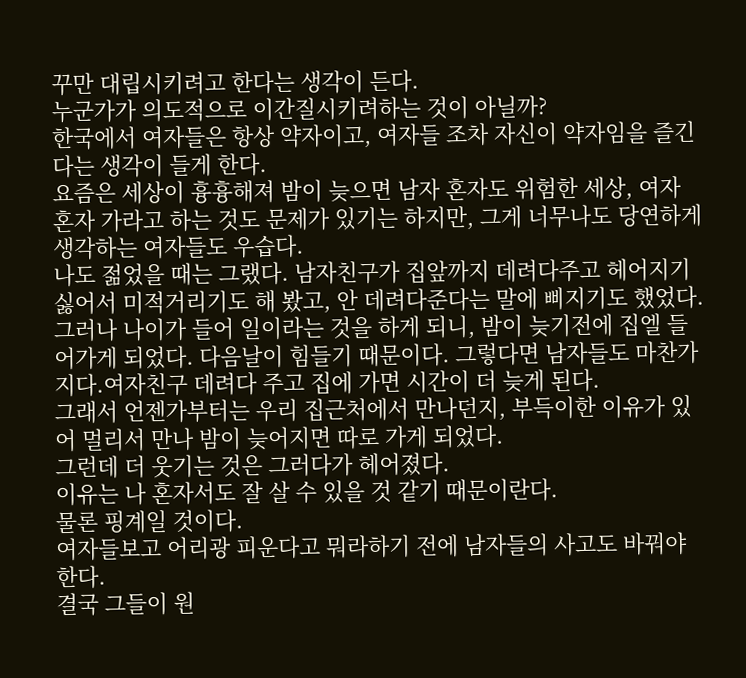꾸만 대립시키려고 한다는 생각이 든다.
누군가가 의도적으로 이간질시키려하는 것이 아닐까?
한국에서 여자들은 항상 약자이고, 여자들 조차 자신이 약자임을 즐긴다는 생각이 들게 한다.
요즘은 세상이 흉흉해져 밤이 늦으면 남자 혼자도 위험한 세상, 여자 혼자 가라고 하는 것도 문제가 있기는 하지만, 그게 너무나도 당연하게 생각하는 여자들도 우습다.
나도 젊었을 때는 그랬다. 남자친구가 집앞까지 데려다주고 헤어지기 싫어서 미적거리기도 해 봤고, 안 데려다준다는 말에 삐지기도 했었다.
그러나 나이가 들어 일이라는 것을 하게 되니, 밤이 늦기전에 집엘 들어가게 되었다. 다음날이 힘들기 때문이다. 그렇다면 남자들도 마찬가지다.여자친구 데려다 주고 집에 가면 시간이 더 늦게 된다.
그래서 언젠가부터는 우리 집근처에서 만나던지, 부득이한 이유가 있어 멀리서 만나 밤이 늦어지면 따로 가게 되었다.
그런데 더 웃기는 것은 그러다가 헤어졌다.
이유는 나 혼자서도 잘 살 수 있을 것 같기 때문이란다.
물론 핑계일 것이다.
여자들보고 어리광 피운다고 뭐라하기 전에 남자들의 사고도 바꿔야 한다.
결국 그들이 원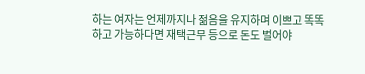하는 여자는 언제까지나 젊음을 유지하며 이쁘고 똑똑하고 가능하다면 재택근무 등으로 돈도 벌어야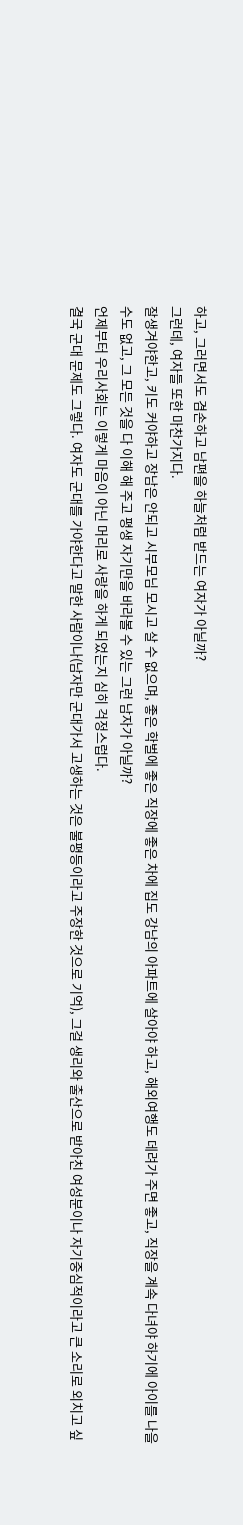하고, 그러면서도 겸손하고 남편을 하늘처럼 받드는 여자가 아닐까?
그런데, 여자들 또한 마찬가지다.
잘생겨야한고, 키도 커야하고 장남은 안되고 시부모님 모시고 살 수 없으며, 좋은 학벌에 좋은 직장에 좋은 차에 집도 강남의 아파트에 살아야 하고, 해외여행도 데려가 주면 좋고, 직장을 계속 다녀야 하기에 아이를 나을 수도 없고, 그 모든 것을 다 이해 해 주고 평생 자기만을 바라볼 수 있는 그런 남자가 아닐까?
언제부터 우리사회는 이렇게 마음이 아닌 머리로 사랑을 하게 되었는지 심히 걱정스럽다.
결국 군대 문제도 그렇다. 여자도 군대를 가야한다고 말한 사람이나(남자만 군대가서 고생하는 것은 불평등이라고 주장한 것으로 기억), 그걸 생리와 출산으로 받아친 여성분이나 자기중심적이라고 큰 소리로 외치고 싶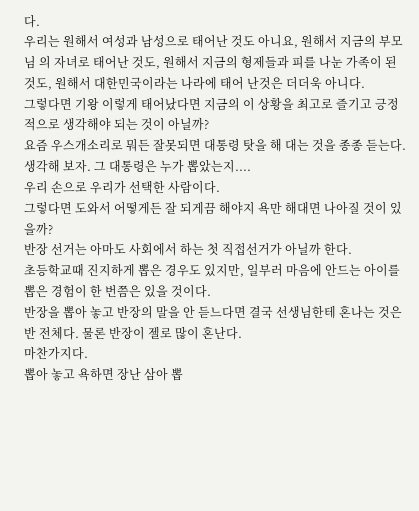다.
우리는 원해서 여성과 남성으로 태어난 것도 아니요, 원해서 지금의 부모님 의 자녀로 태어난 것도, 원해서 지금의 형제들과 피를 나눈 가족이 된 것도, 원해서 대한민국이라는 나라에 태어 난것은 더더욱 아니다.
그렇다면 기왕 이렇게 태어났다면 지금의 이 상황을 최고로 즐기고 긍정적으로 생각해야 되는 것이 아닐까?
요즘 우스개소리로 뭐든 잘못되면 대통령 탓을 해 대는 것을 종종 듣는다.
생각해 보자. 그 대통령은 누가 뽑았는지....
우리 손으로 우리가 선택한 사람이다.
그렇다면 도와서 어떻게든 잘 되게끔 해야지 욕만 해대면 나아질 것이 있을까?
반장 선거는 아마도 사회에서 하는 첫 직접선거가 아닐까 한다.
초등학교때 진지하게 뽑은 경우도 있지만, 일부러 마음에 안드는 아이를 뽑은 경험이 한 번쯤은 있을 것이다.
반장을 뽑아 놓고 반장의 말을 안 듣느다면 결국 선생님한테 혼나는 것은 반 전체다. 물론 반장이 젤로 많이 혼난다.
마찬가지다.
뽑아 놓고 욕하면 장난 삼아 뽑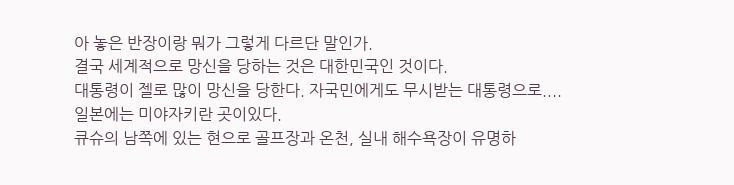아 놓은 반장이랑 뭐가 그렇게 다르단 말인가.
결국 세계적으로 망신을 당하는 것은 대한민국인 것이다.
대통령이 젤로 많이 망신을 당한다. 자국민에게도 무시받는 대통령으로....
일본에는 미야자키란 곳이있다.
큐슈의 남쪽에 있는 현으로 골프장과 온천, 실내 해수욕장이 유명하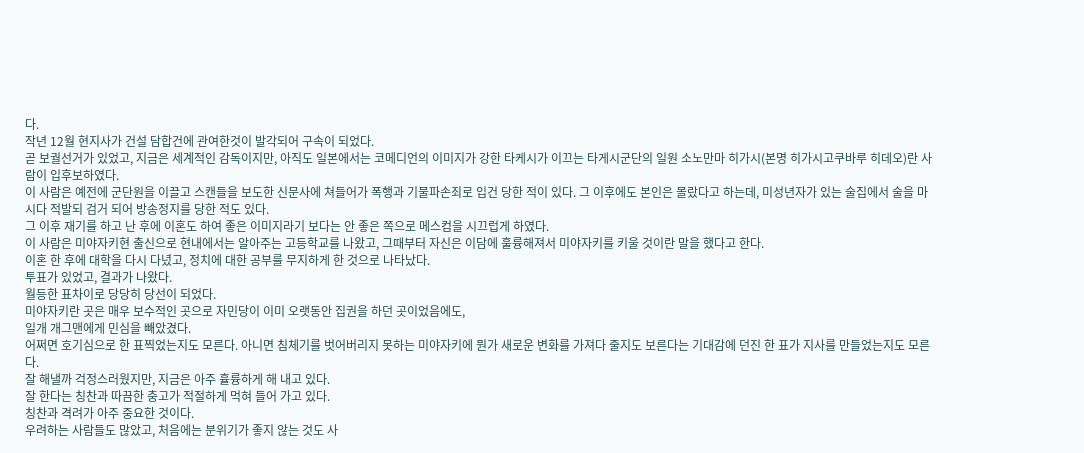다.
작년 12월 현지사가 건설 담합건에 관여한것이 발각되어 구속이 되었다.
곧 보궐선거가 있었고, 지금은 세계적인 감독이지만, 아직도 일본에서는 코메디언의 이미지가 강한 타케시가 이끄는 타게시군단의 일원 소노만마 히가시(본명 히가시고쿠바루 히데오)란 사람이 입후보하였다.
이 사람은 예전에 군단원을 이끌고 스캔들을 보도한 신문사에 쳐들어가 폭행과 기물파손죄로 입건 당한 적이 있다. 그 이후에도 본인은 몰랐다고 하는데, 미성년자가 있는 술집에서 술을 마시다 적발되 검거 되어 방송정지를 당한 적도 있다.
그 이후 재기를 하고 난 후에 이혼도 하여 좋은 이미지라기 보다는 안 좋은 쪽으로 메스컴을 시끄럽게 하였다.
이 사람은 미야자키현 출신으로 현내에서는 알아주는 고등학교를 나왔고, 그때부터 자신은 이담에 훌륭해져서 미야자키를 키울 것이란 말을 했다고 한다.
이혼 한 후에 대학을 다시 다녔고, 정치에 대한 공부를 무지하게 한 것으로 나타났다.
투표가 있었고, 결과가 나왔다.
월등한 표차이로 당당히 당선이 되었다.
미야자키란 곳은 매우 보수적인 곳으로 자민당이 이미 오랫동안 집권을 하던 곳이었음에도,
일개 개그맨에게 민심을 빼았겼다.
어쩌면 호기심으로 한 표찍었는지도 모른다. 아니면 침체기를 벗어버리지 못하는 미야자키에 뭔가 새로운 변화를 가져다 줄지도 보른다는 기대감에 던진 한 표가 지사를 만들었는지도 모른다.
잘 해낼까 걱정스러웠지만, 지금은 아주 휼륭하게 해 내고 있다.
잘 한다는 칭찬과 따끔한 충고가 적절하게 먹혀 들어 가고 있다.
칭찬과 격려가 아주 중요한 것이다.
우려하는 사람들도 많았고, 처음에는 분위기가 좋지 않는 것도 사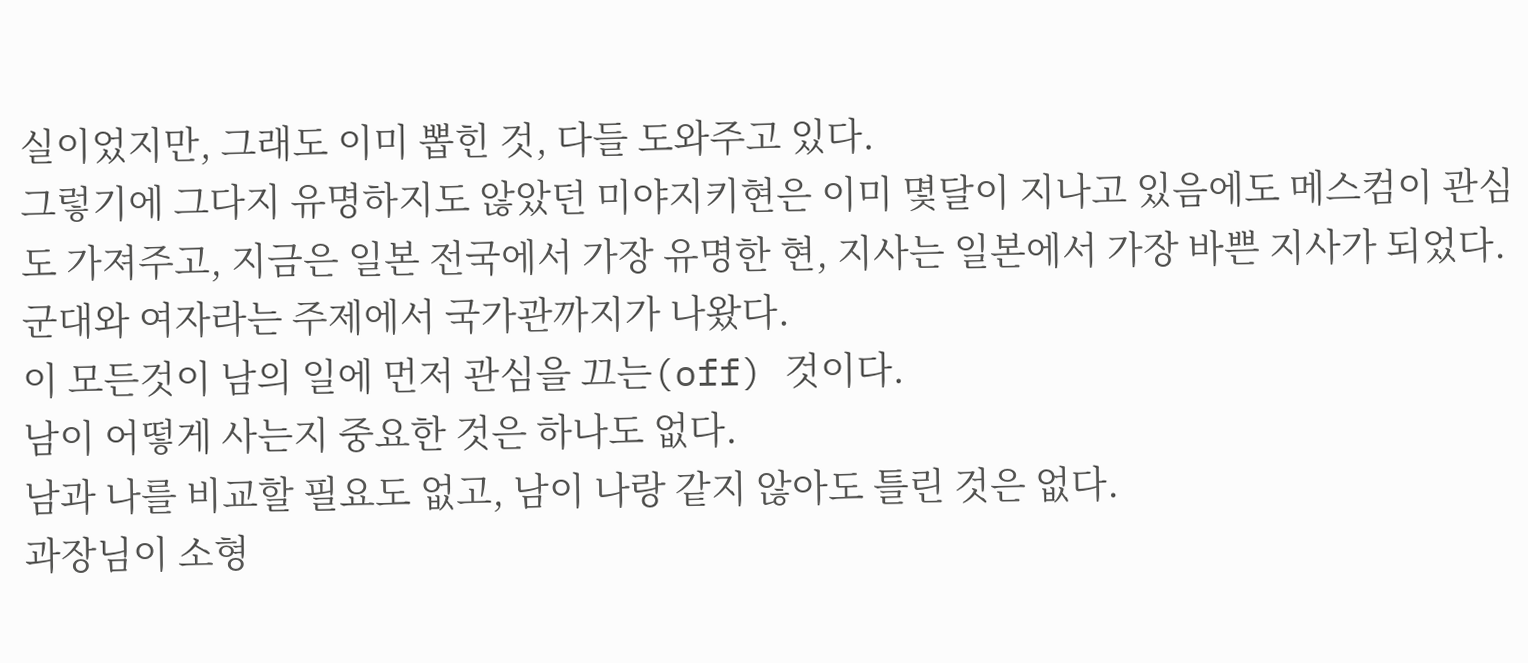실이었지만, 그래도 이미 뽑힌 것, 다들 도와주고 있다.
그렇기에 그다지 유명하지도 않았던 미야지키현은 이미 몇달이 지나고 있음에도 메스컴이 관심도 가져주고, 지금은 일본 전국에서 가장 유명한 현, 지사는 일본에서 가장 바쁜 지사가 되었다.
군대와 여자라는 주제에서 국가관까지가 나왔다.
이 모든것이 남의 일에 먼저 관심을 끄는(off) 것이다.
남이 어떻게 사는지 중요한 것은 하나도 없다.
남과 나를 비교할 필요도 없고, 남이 나랑 같지 않아도 틀린 것은 없다.
과장님이 소형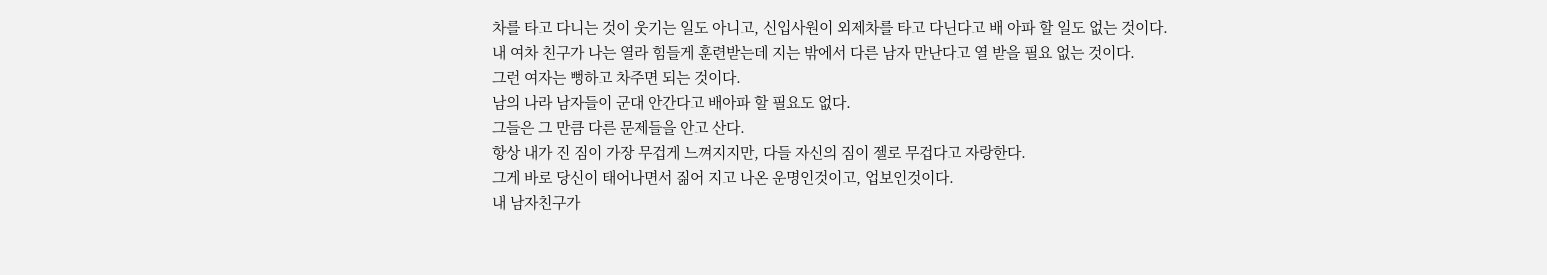차를 타고 다니는 것이 웃기는 일도 아니고, 신입사원이 외제차를 타고 다닌다고 배 아파 할 일도 없는 것이다.
내 여차 친구가 나는 열라 힘들게 훈련받는데 지는 밖에서 다른 남자 만난다고 열 받을 필요 없는 것이다.
그런 여자는 뻥하고 차주면 되는 것이다.
남의 나라 남자들이 군대 안간다고 배아파 할 필요도 없다.
그들은 그 만큼 다른 문제들을 안고 산다.
항상 내가 진 짐이 가장 무겁게 느껴지지만, 다들 자신의 짐이 젤로 무겁다고 자랑한다.
그게 바로 당신이 태어나면서 짊어 지고 나온 운명인것이고, 업보인것이다.
내 남자친구가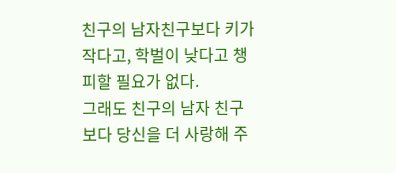친구의 남자친구보다 키가 작다고, 학벌이 낮다고 챙피할 필요가 없다.
그래도 친구의 남자 친구보다 당신을 더 사랑해 주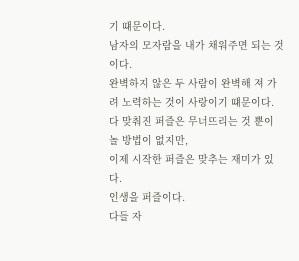기 떄문이다.
남자의 모자람을 내가 채워주면 되는 것이다.
완벽하지 않은 두 사람이 완벽해 져 가려 노력하는 것이 사랑이기 떄문이다.
다 맞춰진 퍼즐은 무너뜨리는 것 뿐이 놀 방법이 없지만,
이제 시작한 퍼즐은 맞추는 재미가 있다.
인생을 퍼즐이다.
다들 자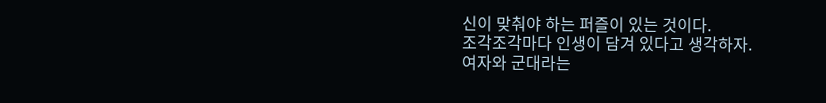신이 맞춰야 하는 퍼즐이 있는 것이다.
조각조각마다 인생이 담겨 있다고 생각하자.
여자와 군대라는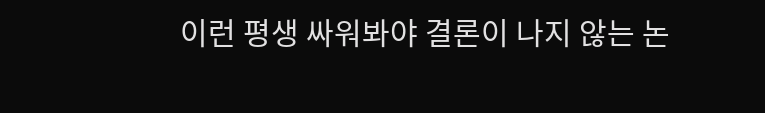이런 평생 싸워봐야 결론이 나지 않는 논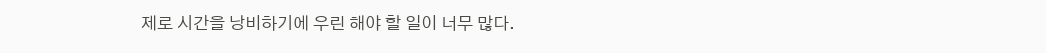제로 시간을 낭비하기에 우린 해야 할 일이 너무 많다.